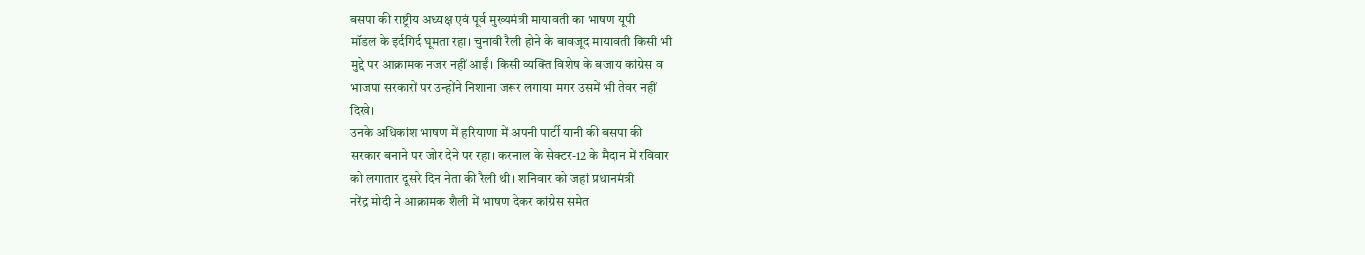बसपा की राष्ट्रीय अध्यक्ष एवं पूर्व मुख्यमंत्री मायावती का भाषण यूपी
मॉडल के इर्दगिर्द घूमता रहा। चुनावी रैली होने के बावजूद मायावती किसी भी
मुद्दे पर आक्रामक नजर नहीं आईं। किसी व्यक्ति विशेष के बजाय कांग्रेस व
भाजपा सरकारों पर उन्होंने निशाना जरूर लगाया मगर उसमें भी तेवर नहीं
दिखे।
उनके अधिकांश भाषण में हरियाणा में अपनी पार्टी यानी की बसपा की
सरकार बनाने पर जोर देने पर रहा। करनाल के सेक्टर-12 के मैदान में रविवार
को लगातार दूसरे दिन नेता की रैली थी। शनिवार को जहां प्रधानमंत्री
नरेंद्र मोदी ने आक्रामक शैली में भाषण देकर कांग्रेस समेत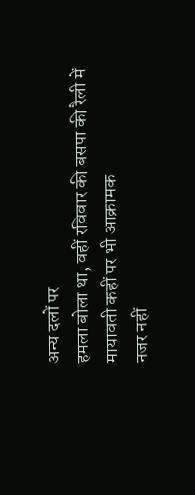अन्य दलों पर
हमला बोला था, वहीं रविवार की बसपा की रैली में मायावती कहीं पर भी आक्रामक
नजर नहीं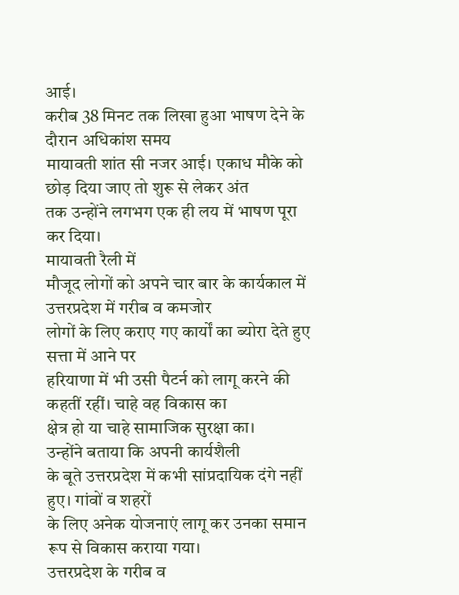आई।
करीब 38 मिनट तक लिखा हुआ भाषण देने के दौरान अधिकांश समय
मायावती शांत सी नजर आई। एकाध मौके को छोड़ दिया जाए तो शुरू से लेकर अंत
तक उन्होंने लगभग एक ही लय में भाषण पूरा कर दिया।
मायावती रैली में
मौजूद लोगों को अपने चार बार के कार्यकाल में उत्तरप्रदेश में गरीब व कमजोर
लोगों के लिए कराए गए कार्यों का ब्योरा देते हुए सत्ता में आने पर
हरियाणा में भी उसी पैटर्न को लागू करने की कहतीं रहीं। चाहे वह विकास का
क्षेत्र हो या चाहे सामाजिक सुरक्षा का।
उन्होंने बताया कि अपनी कार्यशैली
के बूते उत्तरप्रदेश में कभी सांप्रदायिक दंगे नहीं हुए। गांवों व शहरों
के लिए अनेक योजनाएं लागू कर उनका समान रूप से विकास कराया गया।
उत्तरप्रदेश के गरीब व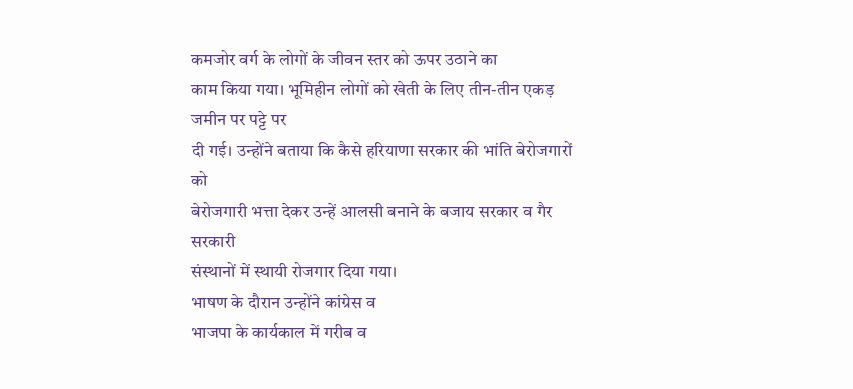कमजोर वर्ग के लोगों के जीवन स्तर को ऊपर उठाने का
काम किया गया। भूमिहीन लोगों को खेती के लिए तीन-तीन एकड़ जमीन पर पट्टे पर
दी गई। उन्होंने बताया कि कैसे हरियाणा सरकार की भांति बेरोजगारों को
बेरोजगारी भत्ता देकर उन्हें आलसी बनाने के बजाय सरकार व गैर सरकारी
संस्थानों में स्थायी रोजगार दिया गया।
भाषण के दौरान उन्होंने कांग्रेस व
भाजपा के कार्यकाल में गरीब व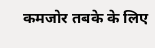कमजोर तबके के लिए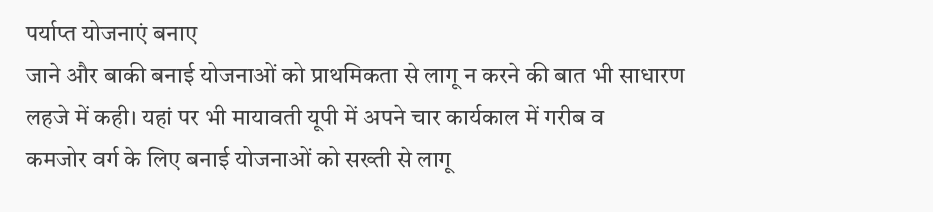पर्याप्त योजनाएं बनाए
जाने और बाकी बनाई योजनाओं को प्राथमिकता से लागू न करने की बात भी साधारण
लहजे में कही। यहां पर भी मायावती यूपी में अपने चार कार्यकाल में गरीब व
कमजोर वर्ग के लिए बनाई योजनाओं को सख्ती से लागू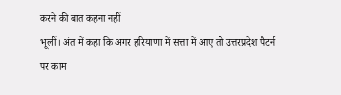करने की बात कहना नहीं
भूलीं। अंत में कहा कि अगर हरियाणा में सत्ता में आए तो उत्तरप्रदेश पैटर्न
पर काम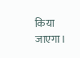किया जाएगा।